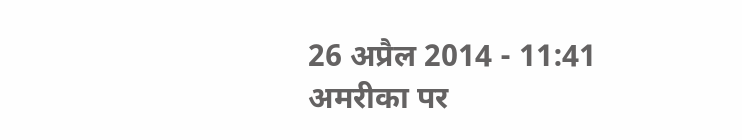26 अप्रैल 2014 - 11:41
अमरीका पर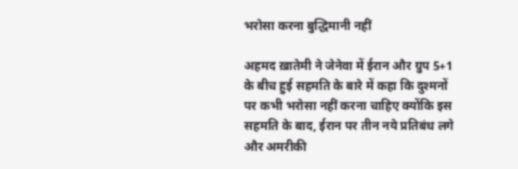भरोसा करना बुद्धिमानी नहीं

अहमद ख़ातेमी ने जेनेवा में ईरान और ग्रुप 5+1 के बीच हुई सहमति के बारे में कहा कि दुश्मनों पर कभी भरोसा नहीं करना चाहिए क्योंकि इस सहमति के बाद, ईरान पर तीन नये प्रतिबंध लगे और अमरीकी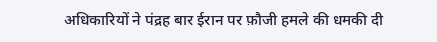अधिकारियों ने पंद्रह बार ईरान पर फ़ौजी हमले की धमकी दी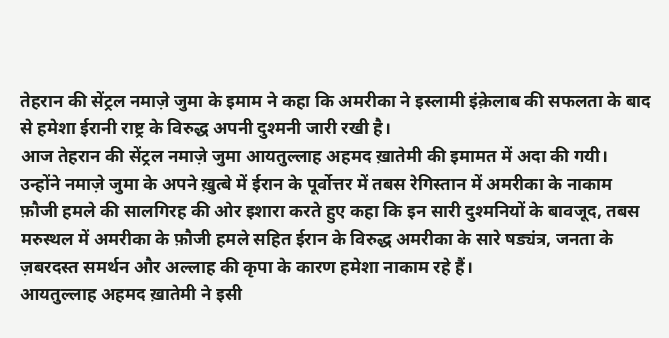तेहरान की सेंट्रल नमाज़े जुमा के इमाम ने कहा कि अमरीका ने इस्लामी इंक़ेलाब की सफलता के बाद से हमेशा ईरानी राष्ट्र के विरुद्ध अपनी दुश्मनी जारी रखी है।
आज तेहरान की सेंट्रल नमाज़े जुमा आयतुल्लाह अहमद ख़ातेमी की इमामत में अदा की गयी। उन्होंने नमाज़े जुमा के अपने ख़ुत्बे में ईरान के पूर्वोत्तर में तबस रेगिस्तान में अमरीका के नाकाम फ़ौजी हमले की सालगिरह की ओर इशारा करते हुए कहा कि इन सारी दुश्मनियों के बावजूद, तबस मरुस्थल में अमरीका के फ़ौजी हमले सहित ईरान के विरुद्ध अमरीका के सारे षड्यंत्र, जनता के ज़बरदस्त समर्थन और अल्लाह की कृपा के कारण हमेशा नाकाम रहे हैं।
आयतुल्लाह अहमद ख़ातेमी ने इसी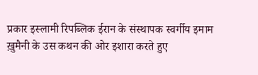प्रकार इस्लामी रिपब्लिक ईरान के संस्थापक स्वर्गीय इमाम ख़ुमैनी के उस कथन की ओर इशारा करते हुए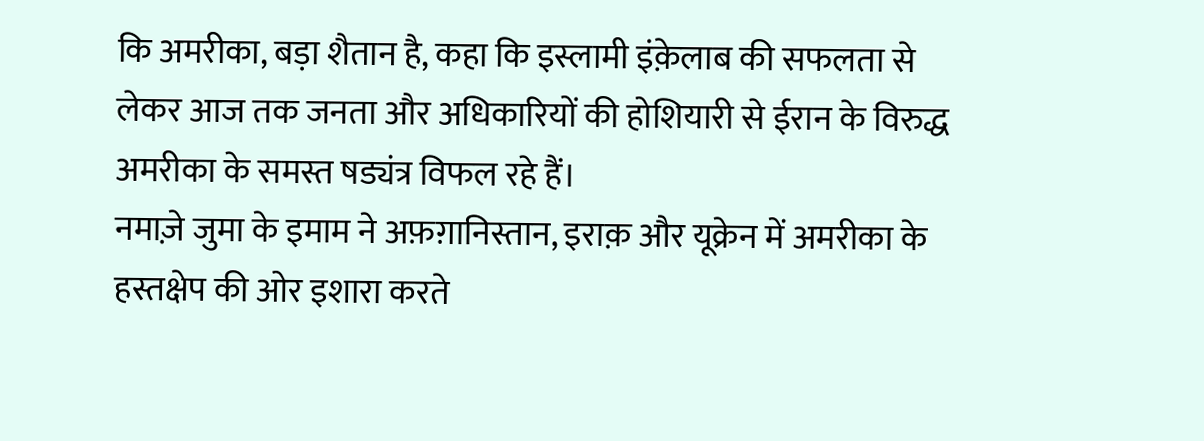कि अमरीका, बड़ा शैतान है, कहा कि इस्लामी इंक़ेलाब की सफलता से लेकर आज तक जनता और अधिकारियों की होशियारी से ईरान के विरुद्ध अमरीका के समस्त षड्यंत्र विफल रहे हैं।
नमाज़े जुमा के इमाम ने अफ़ग़ानिस्तान, इराक़ और यूक्रेन में अमरीका के हस्तक्षेप की ओर इशारा करते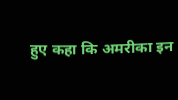हुए कहा कि अमरीका इन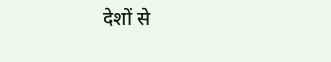देशों से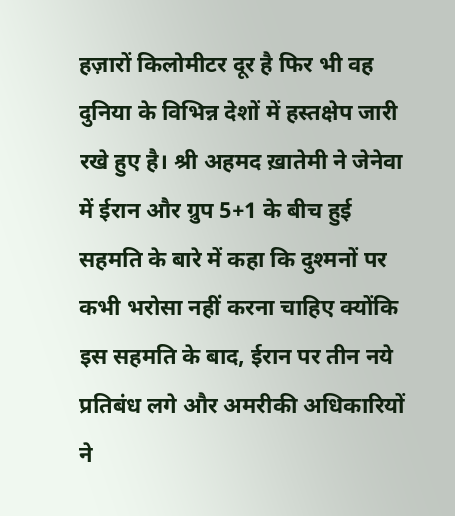हज़ारों किलोमीटर दूर है फिर भी वह दुनिया के विभिन्न देशों में हस्तक्षेप जारी रखे हुए है। श्री अहमद ख़ातेमी ने जेनेवा में ईरान और ग्रुप 5+1 के बीच हुई सहमति के बारे में कहा कि दुश्मनों पर कभी भरोसा नहीं करना चाहिए क्योंकि इस सहमति के बाद, ईरान पर तीन नये प्रतिबंध लगे और अमरीकी अधिकारियों ने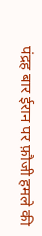पंद्रह बार ईरान पर फ़ौजी हमले की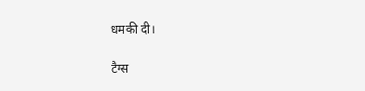धमकी दी।

टैग्स